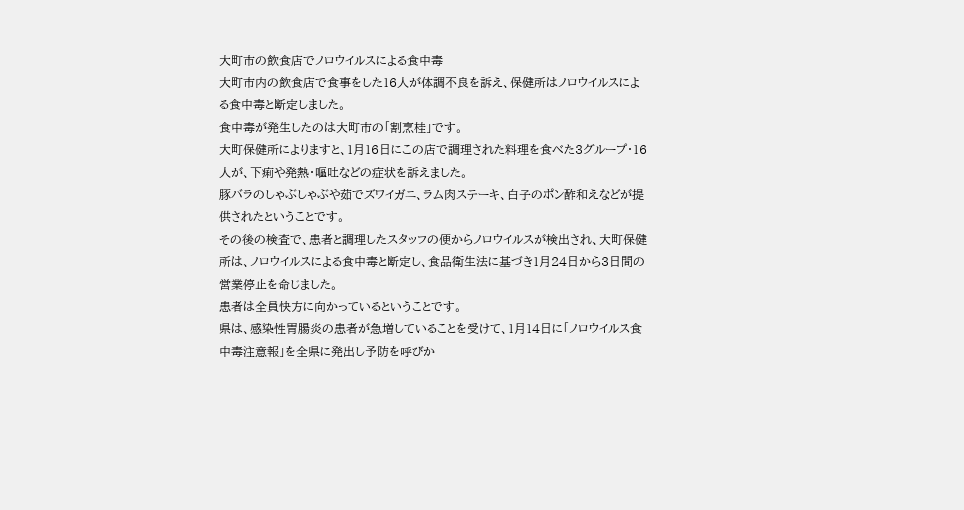大町市の飲食店でノロウイルスによる食中毒
大町市内の飲食店で食事をした16人が体調不良を訴え、保健所はノロウイルスによる食中毒と断定しました。
食中毒が発生したのは大町市の「割烹桂」です。
大町保健所によりますと、1月16日にこの店で調理された料理を食べた3グループ・16人が、下痢や発熱・嘔吐などの症状を訴えました。
豚バラのしゃぶしゃぶや茹でズワイガニ、ラム肉ステーキ、白子のポン酢和えなどが提供されたということです。
その後の検査で、患者と調理したスタッフの便からノロウイルスが検出され、大町保健所は、ノロウイルスによる食中毒と断定し、食品衛生法に基づき1月24日から3日間の営業停止を命じました。
患者は全員快方に向かっているということです。
県は、感染性胃腸炎の患者が急増していることを受けて、1月14日に「ノロウイルス食中毒注意報」を全県に発出し予防を呼びか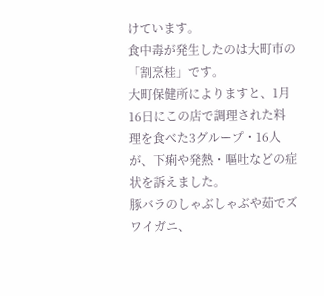けています。
食中毒が発生したのは大町市の「割烹桂」です。
大町保健所によりますと、1月16日にこの店で調理された料理を食べた3グループ・16人が、下痢や発熱・嘔吐などの症状を訴えました。
豚バラのしゃぶしゃぶや茹でズワイガニ、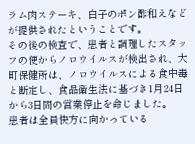ラム肉ステーキ、白子のポン酢和えなどが提供されたということです。
その後の検査で、患者と調理したスタッフの便からノロウイルスが検出され、大町保健所は、ノロウイルスによる食中毒と断定し、食品衛生法に基づき1月24日から3日間の営業停止を命じました。
患者は全員快方に向かっている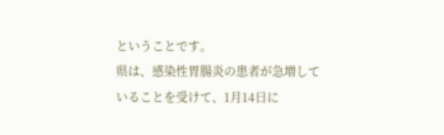ということです。
県は、感染性胃腸炎の患者が急増していることを受けて、1月14日に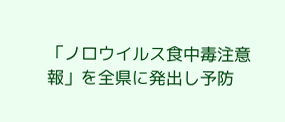「ノロウイルス食中毒注意報」を全県に発出し予防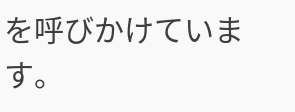を呼びかけています。